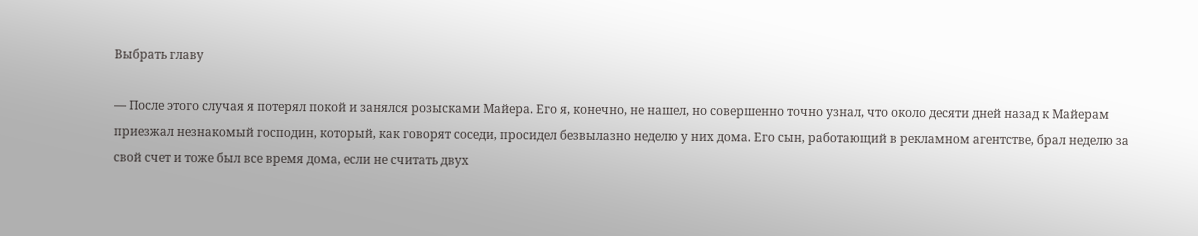Выбрать главу

— После этого случая я потерял покой и занялся розысками Майера. Его я, конечно, не нашел, но совершенно точно узнал, что около десяти дней назад к Майерам приезжал незнакомый господин, который, как говорят соседи, просидел безвылазно неделю у них дома. Его сын, работающий в рекламном агентстве, брал неделю за свой счет и тоже был все время дома, если не считать двух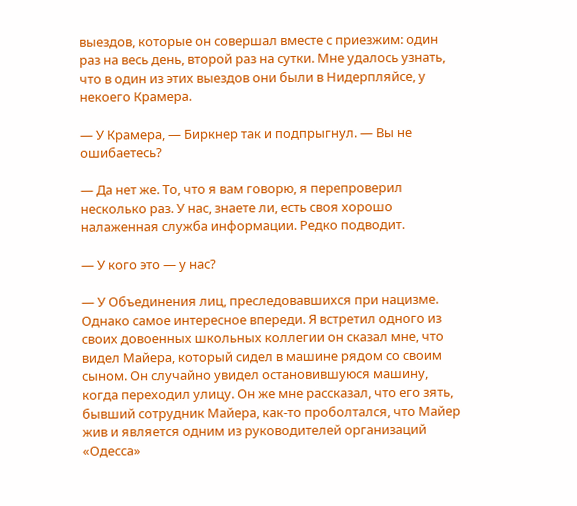выездов, которые он совершал вместе с приезжим: один раз на весь день, второй раз на сутки. Мне удалось узнать, что в один из этих выездов они были в Нидерпляйсе, у некоего Крамера.

— У Крамера, — Биркнер так и подпрыгнул. — Вы не ошибаетесь?

— Да нет же. То, что я вам говорю, я перепроверил несколько раз. У нас, знаете ли, есть своя хорошо налаженная служба информации. Редко подводит.

— У кого это — у нас?

— У Объединения лиц, преследовавшихся при нацизме. Однако самое интересное впереди. Я встретил одного из своих довоенных школьных коллегии он сказал мне, что видел Майера, который сидел в машине рядом со своим сыном. Он случайно увидел остановившуюся машину, когда переходил улицу. Он же мне рассказал, что его зять, бывший сотрудник Майера, как-то проболтался, что Майер жив и является одним из руководителей организаций «Одесса»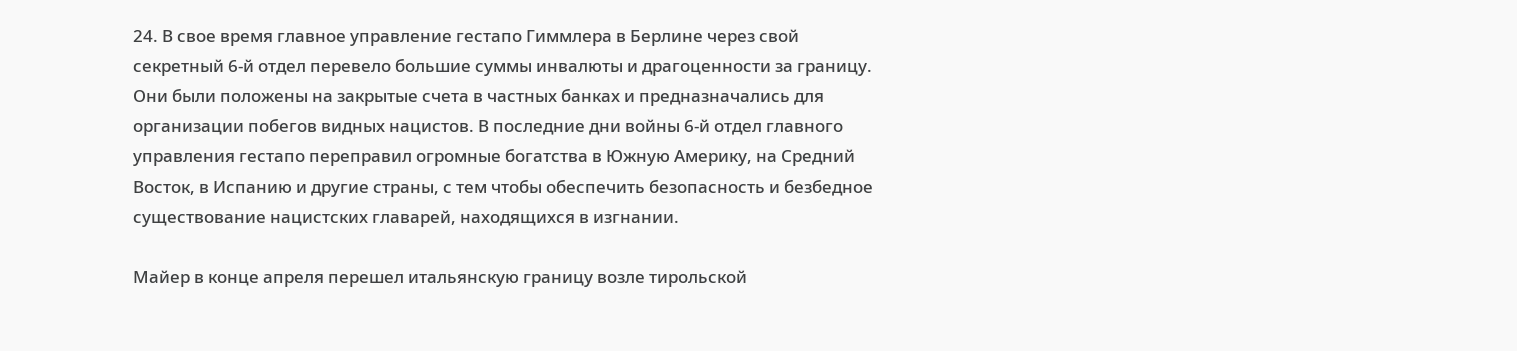24. В свое время главное управление гестапо Гиммлера в Берлине через свой секретный 6-й отдел перевело большие суммы инвалюты и драгоценности за границу. Они были положены на закрытые счета в частных банках и предназначались для организации побегов видных нацистов. В последние дни войны 6-й отдел главного управления гестапо переправил огромные богатства в Южную Америку, на Средний Восток, в Испанию и другие страны, с тем чтобы обеспечить безопасность и безбедное существование нацистских главарей, находящихся в изгнании.

Майер в конце апреля перешел итальянскую границу возле тирольской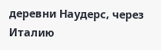деревни Наудерс, через Италию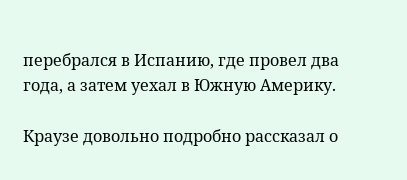перебрался в Испанию, где провел два года, а затем уехал в Южную Америку.

Краузе довольно подробно рассказал о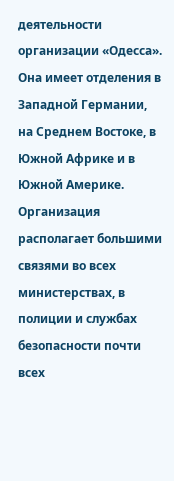деятельности организации «Одесса». Она имеет отделения в Западной Германии, на Среднем Востоке, в Южной Африке и в Южной Америке. Организация располагает большими связями во всех министерствах, в полиции и службах безопасности почти всех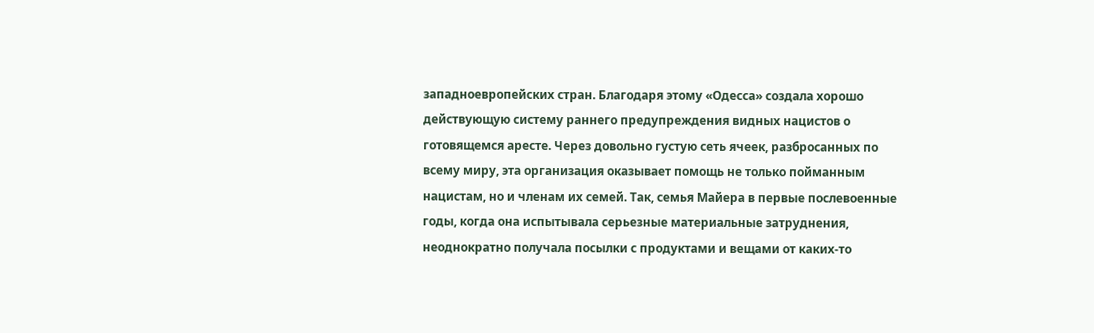западноевропейских стран. Благодаря этому «Одесса» создала хорошо действующую систему раннего предупреждения видных нацистов о готовящемся аресте. Через довольно густую сеть ячеек, разбросанных по всему миру, эта организация оказывает помощь не только пойманным нацистам, но и членам их семей. Так, семья Майера в первые послевоенные годы, когда она испытывала серьезные материальные затруднения, неоднократно получала посылки с продуктами и вещами от каких-то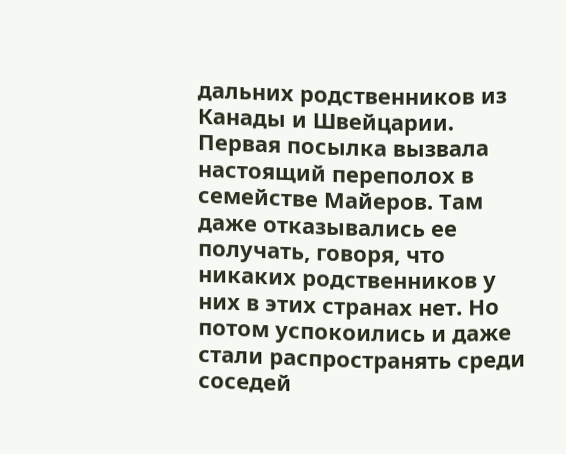дальних родственников из Канады и Швейцарии. Первая посылка вызвала настоящий переполох в семействе Майеров. Там даже отказывались ее получать, говоря, что никаких родственников у них в этих странах нет. Но потом успокоились и даже стали распространять среди соседей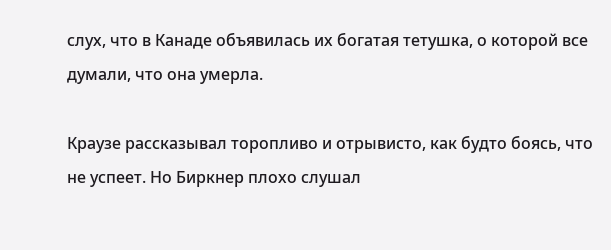слух, что в Канаде объявилась их богатая тетушка, о которой все думали, что она умерла.

Краузе рассказывал торопливо и отрывисто, как будто боясь, что не успеет. Но Биркнер плохо слушал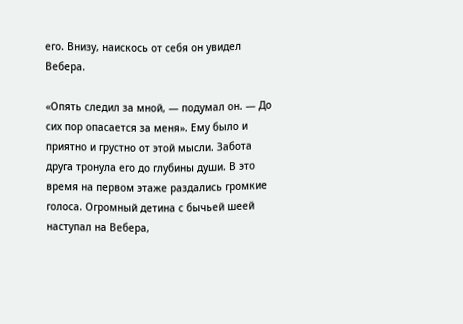его. Внизу, наискось от себя он увидел Вебера.

«Опять следил за мной, — подумал он. — До сих пор опасается за меня». Ему было и приятно и грустно от этой мысли. Забота друга тронула его до глубины души. В это время на первом этаже раздались громкие голоса. Огромный детина с бычьей шеей наступал на Вебера,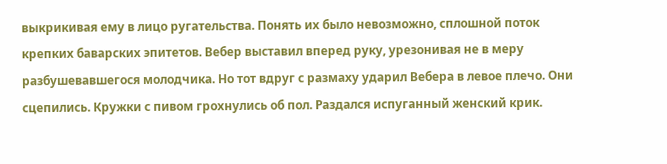выкрикивая ему в лицо ругательства. Понять их было невозможно, сплошной поток крепких баварских эпитетов. Вебер выставил вперед руку, урезонивая не в меру разбушевавшегося молодчика. Но тот вдруг с размаху ударил Вебера в левое плечо. Они сцепились. Кружки с пивом грохнулись об пол. Раздался испуганный женский крик.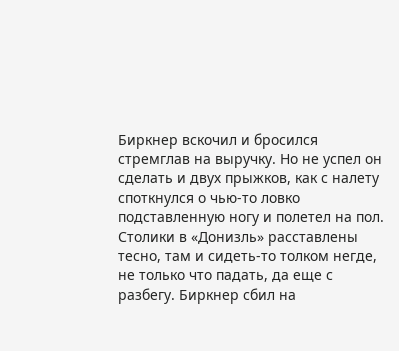Биркнер вскочил и бросился стремглав на выручку. Но не успел он сделать и двух прыжков, как с налету споткнулся о чью-то ловко подставленную ногу и полетел на пол. Столики в «Донизль» расставлены тесно, там и сидеть-то толком негде, не только что падать, да еще с разбегу. Биркнер сбил на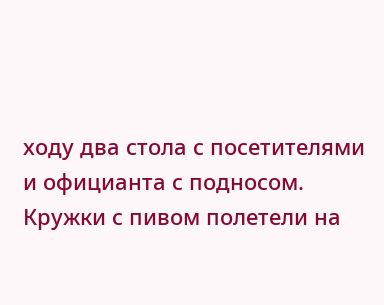ходу два стола с посетителями и официанта с подносом. Кружки с пивом полетели на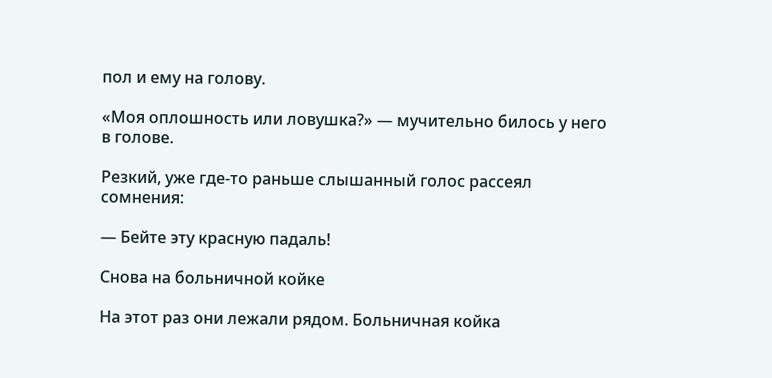пол и ему на голову.

«Моя оплошность или ловушка?» — мучительно билось у него в голове.

Резкий, уже где-то раньше слышанный голос рассеял сомнения:

— Бейте эту красную падаль!

Снова на больничной койке

На этот раз они лежали рядом. Больничная койка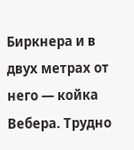Биркнера и в двух метрах от него — койка Вебера. Трудно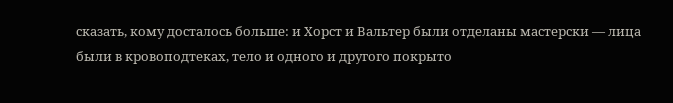сказать, кому досталось больше: и Хорст и Вальтер были отделаны мастерски — лица были в кровоподтеках, тело и одного и другого покрыто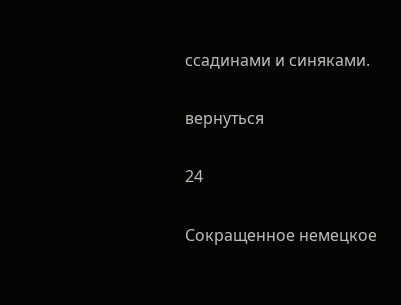ссадинами и синяками.

вернуться

24

Сокращенное немецкое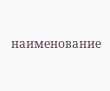наименование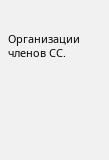Организации членов СС.